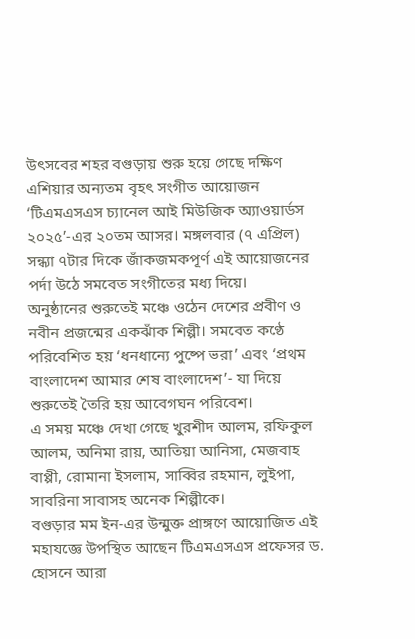উৎসবের শহর বগুড়ায় শুরু হয়ে গেছে দক্ষিণ এশিয়ার অন্যতম বৃহৎ সংগীত আয়োজন ‘টিএমএসএস চ্যানেল আই মিউজিক অ্যাওয়ার্ডস ২০২৫’-এর ২০তম আসর। মঙ্গলবার (৭ এপ্রিল) সন্ধ্যা ৭টার দিকে জাঁকজমকপূর্ণ এই আয়োজনের পর্দা উঠে সমবেত সংগীতের মধ্য দিয়ে।
অনুষ্ঠানের শুরুতেই মঞ্চে ওঠেন দেশের প্রবীণ ও নবীন প্রজন্মের একঝাঁক শিল্পী। সমবেত কণ্ঠে পরিবেশিত হয় ‘ধনধান্যে পুষ্পে ভরা’ এবং ‘প্রথম বাংলাদেশ আমার শেষ বাংলাদেশ’- যা দিয়ে শুরুতেই তৈরি হয় আবেগঘন পরিবেশ।
এ সময় মঞ্চে দেখা গেছে খুরশীদ আলম, রফিকুল আলম, অনিমা রায়, আতিয়া আনিসা, মেজবাহ বাপ্পী, রোমানা ইসলাম, সাব্বির রহমান, লুইপা, সাবরিনা সাবাসহ অনেক শিল্পীকে।
বগুড়ার মম ইন-এর উন্মুক্ত প্রাঙ্গণে আয়োজিত এই মহাযজ্ঞে উপস্থিত আছেন টিএমএসএস প্রফেসর ড. হোসনে আরা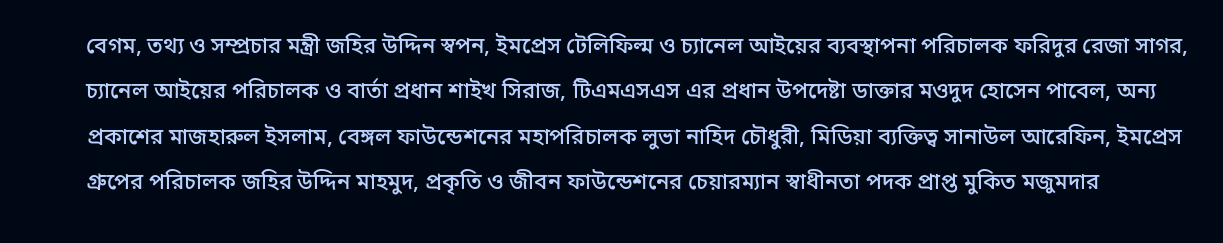বেগম, তথ্য ও সম্প্রচার মন্ত্রী জহির উদ্দিন স্বপন, ইমপ্রেস টেলিফিল্ম ও চ্যানেল আইয়ের ব্যবস্থাপনা পরিচালক ফরিদুর রেজা সাগর, চ্যানেল আইয়ের পরিচালক ও বার্তা প্রধান শাইখ সিরাজ, টিএমএসএস এর প্রধান উপদেষ্টা ডাক্তার মওদুদ হোসেন পাবেল, অন্য প্রকাশের মাজহারুল ইসলাম, বেঙ্গল ফাউন্ডেশনের মহাপরিচালক লুভা নাহিদ চৌধুরী, মিডিয়া ব্যক্তিত্ব সানাউল আরেফিন, ইমপ্রেস গ্রুপের পরিচালক জহির উদ্দিন মাহমুদ, প্রকৃতি ও জীবন ফাউন্ডেশনের চেয়ারম্যান স্বাধীনতা পদক প্রাপ্ত মুকিত মজুমদার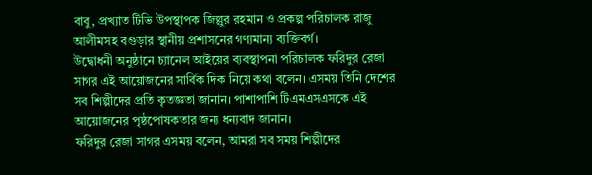বাবু, প্রখ্যাত টিভি উপস্থাপক জিল্লুর রহমান ও প্রকল্প পরিচালক রাজু আলীমসহ বগুড়ার স্থানীয় প্রশাসনের গণ্যমান্য ব্যক্তিবর্গ।
উদ্বোধনী অনুষ্ঠানে চ্যানেল আইয়ের ব্যবস্থাপনা পরিচালক ফরিদুর রেজা সাগর এই আয়োজনের সার্বিক দিক নিয়ে কথা বলেন। এসময় তিনি দেশের সব শিল্পীদের প্রতি কৃতজ্ঞতা জানান। পাশাপাশি টিএমএসএসকে এই আয়োজনের পৃষ্ঠপোষকতার জন্য ধন্যবাদ জানান।
ফরিদুর রেজা সাগর এসময় বলেন, আমরা সব সময় শিল্পীদের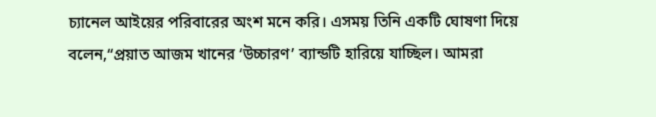চ্যানেল আইয়ের পরিবারের অংশ মনে করি। এসময় তিনি একটি ঘোষণা দিয়ে বলেন,“প্রয়াত আজম খানের ‘উচ্চারণ’ ব্যান্ডটি হারিয়ে যাচ্ছিল। আমরা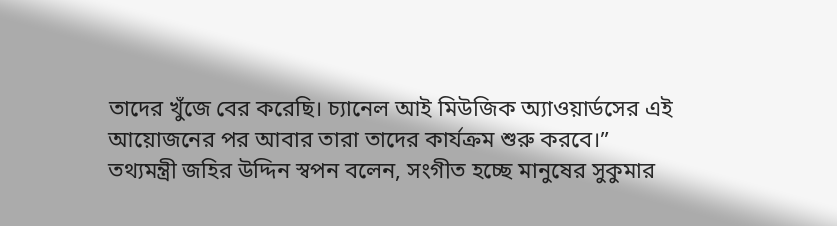তাদের খুঁজে বের করেছি। চ্যানেল আই মিউজিক অ্যাওয়ার্ডসের এই আয়োজনের পর আবার তারা তাদের কার্যক্রম শুরু করবে।”
তথ্যমন্ত্রী জহির উদ্দিন স্বপন বলেন, সংগীত হচ্ছে মানুষের সুকুমার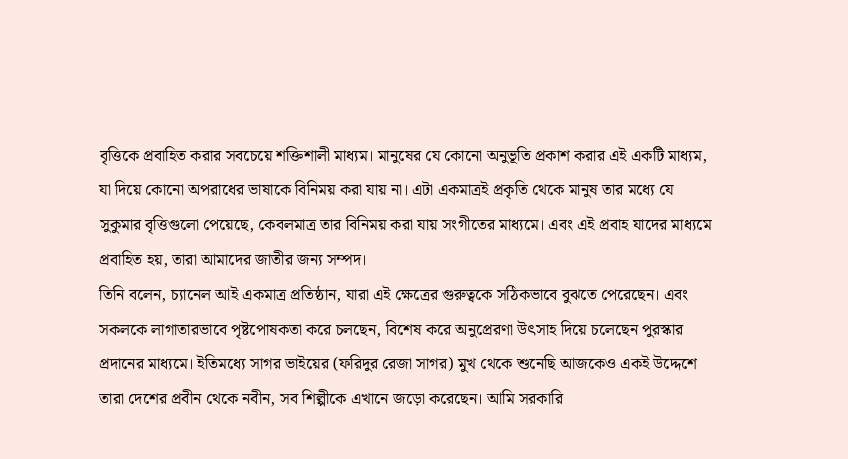বৃত্তিকে প্রবাহিত করার সবচেয়ে শক্তিশালী মাধ্যম। মানুষের যে কোনো অনুভূতি প্রকাশ করার এই একটি মাধ্যম, যা দিয়ে কোনো অপরাধের ভাষাকে বিনিময় করা যায় না। এটা একমাত্রই প্রকৃতি থেকে মানুষ তার মধ্যে যে সুকুমার বৃত্তিগুলো পেয়েছে, কেবলমাত্র তার বিনিময় করা যায় সংগীতের মাধ্যমে। এবং এই প্রবাহ যাদের মাধ্যমে প্রবাহিত হয়, তারা আমাদের জাতীর জন্য সম্পদ।
তিনি বলেন, চ্যানেল আই একমাত্র প্রতিষ্ঠান, যারা এই ক্ষেত্রের গুরুত্বকে সঠিকভাবে বুঝতে পেরেছেন। এবং সকলকে লাগাতারভাবে পৃষ্টপোষকতা করে চলছেন, বিশেষ করে অনুপ্রেরণা উৎসাহ দিয়ে চলেছেন পুরস্কার প্রদানের মাধ্যমে। ইতিমধ্যে সাগর ভাইয়ের (ফরিদুর রেজা সাগর) মুখ থেকে শুনেছি আজকেও একই উদ্দেশে তারা দেশের প্রবীন থেকে নবীন, সব শিল্পীকে এখানে জড়ো করেছেন। আমি সরকারি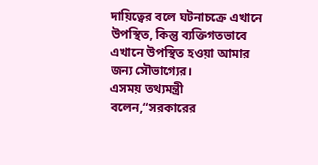দায়িত্বের বলে ঘটনাচক্রে এখানে উপস্থিত, কিন্তু ব্যক্তিগতভাবে এখানে উপস্থিত হওয়া আমার জন্য সৌভাগ্যের।
এসময় তথ্যমন্ত্রী বলেন,“সরকারের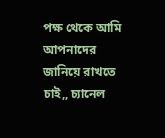পক্ষ থেকে আমি আপনাদের জানিয়ে রাখতে চাই,, চ্যানেল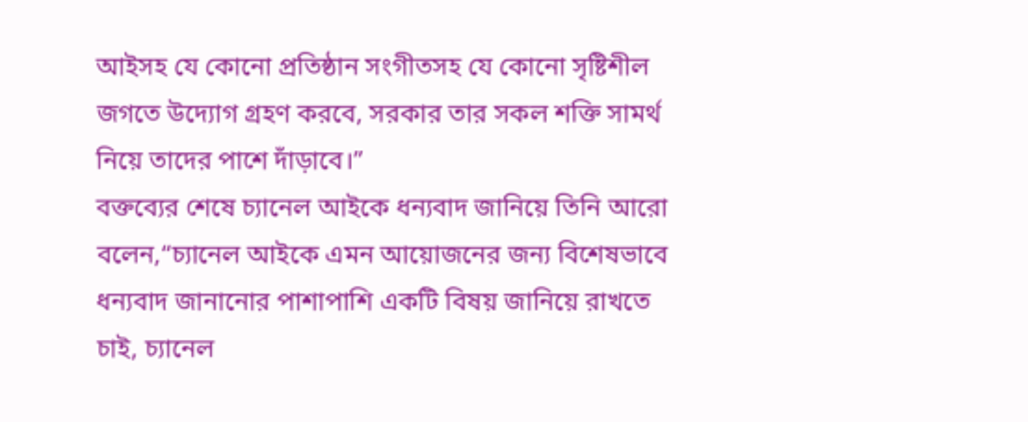আইসহ যে কোনো প্রতিষ্ঠান সংগীতসহ যে কোনো সৃষ্টিশীল জগতে উদ্যোগ গ্রহণ করবে, সরকার তার সকল শক্তি সামর্থ নিয়ে তাদের পাশে দাঁড়াবে।”
বক্তব্যের শেষে চ্যানেল আইকে ধন্যবাদ জানিয়ে তিনি আরো বলেন,“চ্যানেল আইকে এমন আয়োজনের জন্য বিশেষভাবে ধন্যবাদ জানানোর পাশাপাশি একটি বিষয় জানিয়ে রাখতে চাই, চ্যানেল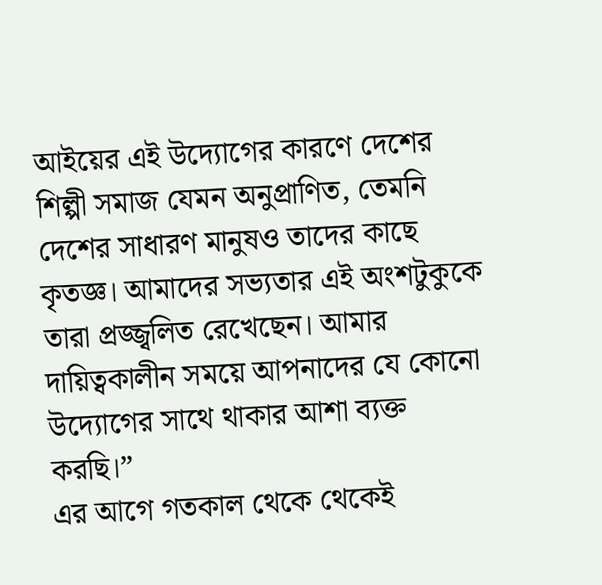আইয়ের এই উদ্যোগের কারণে দেশের শিল্পী সমাজ যেমন অনুপ্রাণিত, তেমনি দেশের সাধারণ মানুষও তাদের কাছে কৃতজ্ঞ। আমাদের সভ্যতার এই অংশটুকুকে তারা প্রজ্জ্বলিত রেখেছেন। আমার দায়িত্বকালীন সময়ে আপনাদের যে কোনো উদ্যোগের সাথে থাকার আশা ব্যক্ত করছি।”
এর আগে গতকাল থেকে থেকেই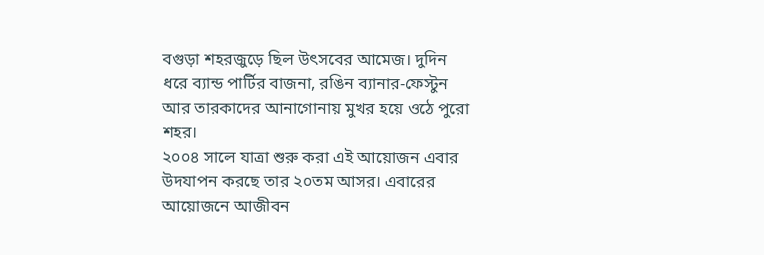বগুড়া শহরজুড়ে ছিল উৎসবের আমেজ। দুদিন ধরে ব্যান্ড পার্টির বাজনা, রঙিন ব্যানার-ফেস্টুন আর তারকাদের আনাগোনায় মুখর হয়ে ওঠে পুরো শহর।
২০০৪ সালে যাত্রা শুরু করা এই আয়োজন এবার উদযাপন করছে তার ২০তম আসর। এবারের আয়োজনে আজীবন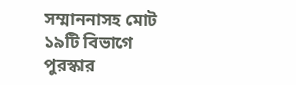সম্মাননাসহ মোট ১৯টি বিভাগে পুরস্কার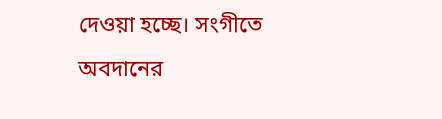দেওয়া হচ্ছে। সংগীতে অবদানের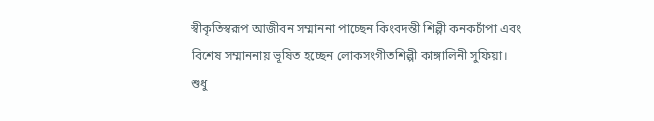স্বীকৃতিস্বরূপ আজীবন সম্মাননা পাচ্ছেন কিংবদন্তী শিল্পী কনকচাঁপা এবং বিশেষ সম্মাননায় ভূষিত হচ্ছেন লোকসংগীতশিল্পী কাঙ্গালিনী সুফিয়া।
শুধু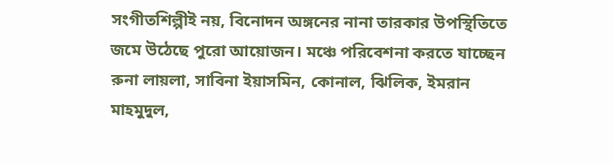সংগীতশিল্পীই নয়, বিনোদন অঙ্গনের নানা তারকার উপস্থিতিতে জমে উঠেছে পুরো আয়োজন। মঞ্চে পরিবেশনা করতে যাচ্ছেন রুনা লায়লা, সাবিনা ইয়াসমিন, কোনাল, ঝিলিক, ইমরান মাহমুদুল,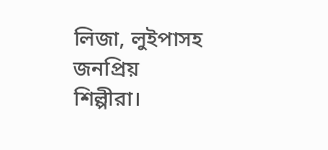লিজা, লুইপাসহ জনপ্রিয় শিল্পীরা।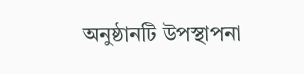অনুষ্ঠানটি উপস্থাপনা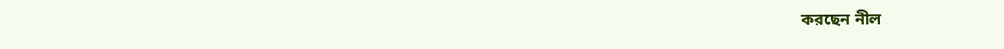করছেন নীল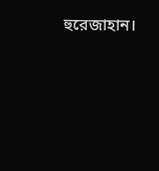হুরেজাহান।